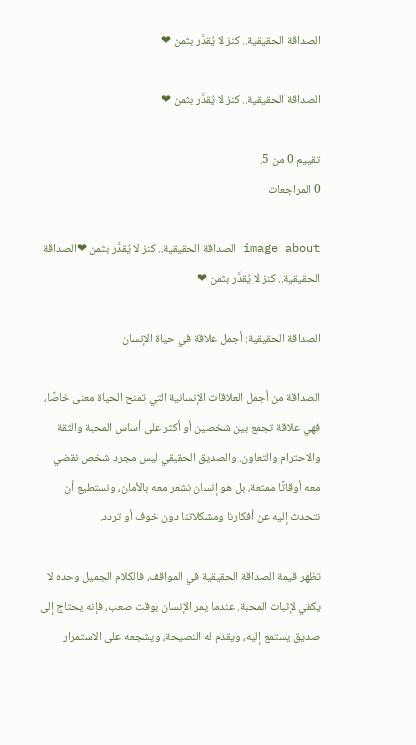الصداقة الحقيقية.. كنز لا يُقدَّر بثمن ❤

الصداقة الحقيقية.. كنز لا يُقدَّر بثمن ❤

تقييم 0 من 5.
0 المراجعات

image about الصداقة الحقيقية.. كنز لا يُقدَّر بثمن ❤الصداقة الحقيقية.. كنز لا يُقدَّر بثمن ❤

الصداقة الحقيقية: أجمل علاقة في حياة الإنسان

الصداقة من أجمل العلاقات الإنسانية التي تمنح الحياة معنى خاصًا، فهي علاقة تجمع بين شخصين أو أكثر على أساس المحبة والثقة والاحترام والتعاون. والصديق الحقيقي ليس مجرد شخص نقضي معه أوقاتًا ممتعة، بل هو إنسان نشعر معه بالأمان، ونستطيع أن نتحدث إليه عن أفكارنا ومشكلاتنا دون خوف أو تردد.

تظهر قيمة الصداقة الحقيقية في المواقف، فالكلام الجميل وحده لا يكفي لإثبات المحبة. عندما يمر الإنسان بوقت صعب، فإنه يحتاج إلى صديق يستمع إليه، ويقدم له النصيحة، ويشجعه على الاستمرار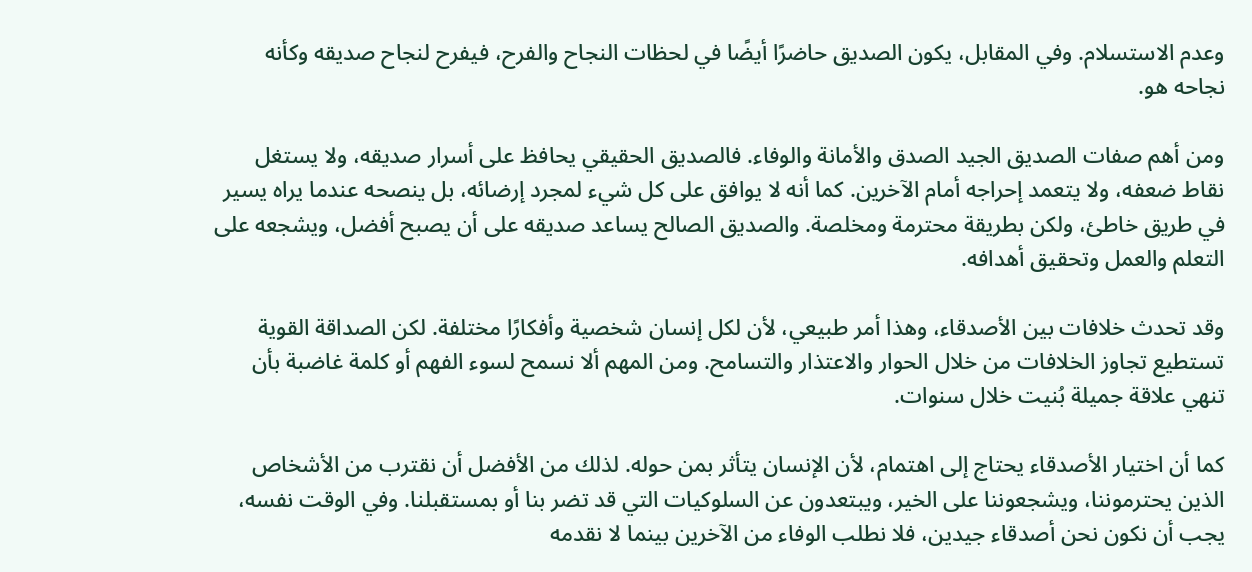وعدم الاستسلام. وفي المقابل، يكون الصديق حاضرًا أيضًا في لحظات النجاح والفرح، فيفرح لنجاح صديقه وكأنه نجاحه هو.

ومن أهم صفات الصديق الجيد الصدق والأمانة والوفاء. فالصديق الحقيقي يحافظ على أسرار صديقه، ولا يستغل نقاط ضعفه، ولا يتعمد إحراجه أمام الآخرين. كما أنه لا يوافق على كل شيء لمجرد إرضائه، بل ينصحه عندما يراه يسير في طريق خاطئ، ولكن بطريقة محترمة ومخلصة. والصديق الصالح يساعد صديقه على أن يصبح أفضل، ويشجعه على التعلم والعمل وتحقيق أهدافه.

وقد تحدث خلافات بين الأصدقاء، وهذا أمر طبيعي، لأن لكل إنسان شخصية وأفكارًا مختلفة. لكن الصداقة القوية تستطيع تجاوز الخلافات من خلال الحوار والاعتذار والتسامح. ومن المهم ألا نسمح لسوء الفهم أو كلمة غاضبة بأن تنهي علاقة جميلة بُنيت خلال سنوات.

كما أن اختيار الأصدقاء يحتاج إلى اهتمام، لأن الإنسان يتأثر بمن حوله. لذلك من الأفضل أن نقترب من الأشخاص الذين يحترموننا، ويشجعوننا على الخير، ويبتعدون عن السلوكيات التي قد تضر بنا أو بمستقبلنا. وفي الوقت نفسه، يجب أن نكون نحن أصدقاء جيدين، فلا نطلب الوفاء من الآخرين بينما لا نقدمه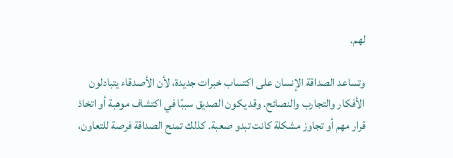لهم.

وتساعد الصداقة الإنسان على اكتساب خبرات جديدة، لأن الأصدقاء يتبادلون الأفكار والتجارب والنصائح. وقد يكون الصديق سببًا في اكتشاف موهبة أو اتخاذ قرار مهم أو تجاوز مشكلة كانت تبدو صعبة. كذلك تمنح الصداقة فرصة للتعاون،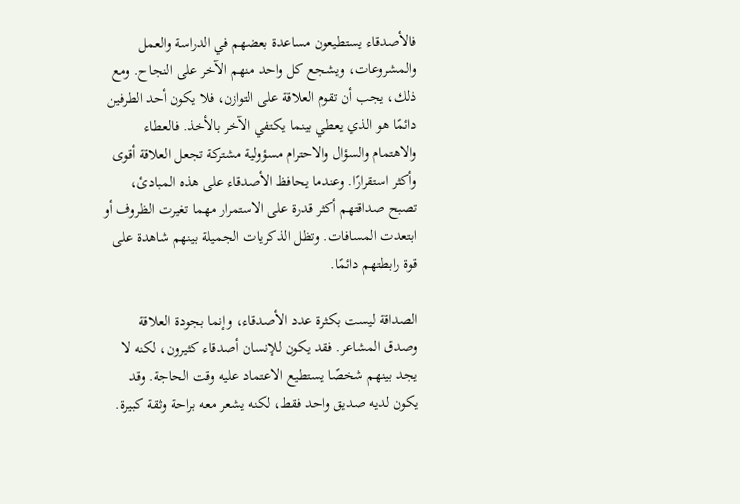فالأصدقاء يستطيعون مساعدة بعضهم في الدراسة والعمل والمشروعات، ويشجع كل واحد منهم الآخر على النجاح. ومع ذلك، يجب أن تقوم العلاقة على التوازن، فلا يكون أحد الطرفين دائمًا هو الذي يعطي بينما يكتفي الآخر بالأخذ. فالعطاء والاهتمام والسؤال والاحترام مسؤولية مشتركة تجعل العلاقة أقوى وأكثر استقرارًا. وعندما يحافظ الأصدقاء على هذه المبادئ، تصبح صداقتهم أكثر قدرة على الاستمرار مهما تغيرت الظروف أو ابتعدت المسافات. وتظل الذكريات الجميلة بينهم شاهدة على قوة رابطتهم دائمًا.

الصداقة ليست بكثرة عدد الأصدقاء، وإنما بجودة العلاقة وصدق المشاعر. فقد يكون للإنسان أصدقاء كثيرون، لكنه لا يجد بينهم شخصًا يستطيع الاعتماد عليه وقت الحاجة. وقد يكون لديه صديق واحد فقط، لكنه يشعر معه براحة وثقة كبيرة.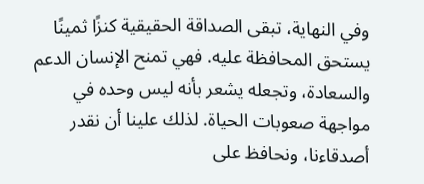وفي النهاية، تبقى الصداقة الحقيقية كنزًا ثمينًا يستحق المحافظة عليه. فهي تمنح الإنسان الدعم والسعادة، وتجعله يشعر بأنه ليس وحده في مواجهة صعوبات الحياة. لذلك علينا أن نقدر أصدقاءنا، ونحافظ على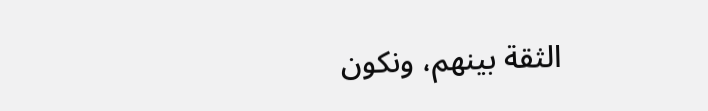الثقة بينهم، ونكون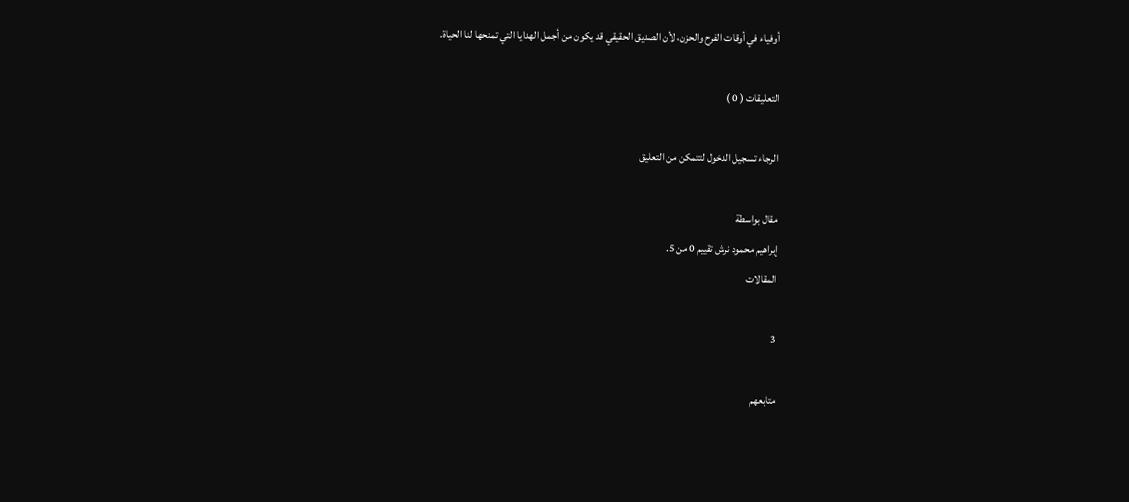أوفياء في أوقات الفرح والحزن، لأن الصديق الحقيقي قد يكون من أجمل الهدايا التي تمنحها لنا الحياة.

التعليقات ( 0 )

الرجاء تسجيل الدخول لتتمكن من التعليق

مقال بواسطة
إبراهيم محمود نرش تقييم 0 من 5.
المقالات

3

متابعهم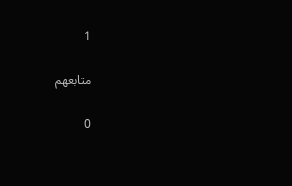1

متابعهم

0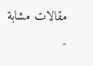مقالات مشابة
-